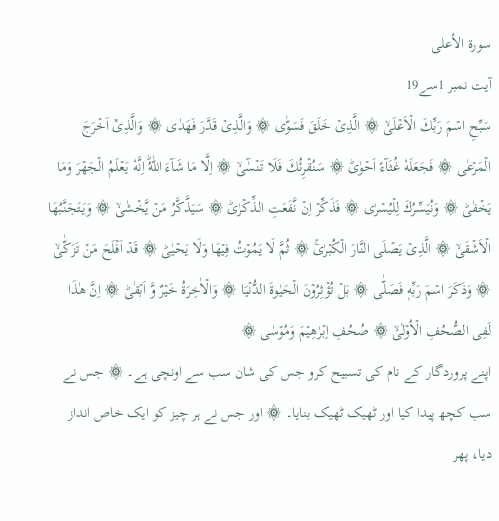سورۃ الأعلى
آیت نمبر 1سے19
سَبِّحِ اسۡمَ رَبِّكَ الۡاَعۡلَىۙ ۞ الَّذِىۡ خَلَقَ فَسَوّٰى ۞ وَالَّذِىۡ قَدَّرَ فَهَدٰى ۞ وَالَّذِىۡۤ اَخۡرَجَ الۡمَرۡعٰى ۞ فَجَعَلَهٗ غُثَآءً اَحۡوٰىؕ ۞ سَنُقۡرِئُكَ فَلَا تَنۡسٰٓىۙ ۞ اِلَّا مَا شَآءَ اللّٰهُؕ اِنَّهٗ يَعۡلَمُ الۡجَهۡرَ وَمَا يَخۡفٰىؕ ۞ وَنُيَسِّرُكَ لِلۡيُسۡرٰى ۞ فَذَكِّرۡ اِنۡ نَّفَعَتِ الذِّكۡرٰىؕ ۞ سَيَذَّكَّرُ مَنۡ يَّخۡشٰىۙ ۞ وَيَتَجَنَّبُهَا الۡاَشۡقَىۙ ۞ الَّذِىۡ يَصۡلَى النَّارَ الۡكُبۡرٰىۚ ۞ ثُمَّ لَا يَمُوۡتُ فِيۡهَا وَلَا يَحۡيٰىؕ ۞ قَدۡ اَفۡلَحَ مَنۡ تَزَكّٰىۙ ۞ وَذَكَرَ اسۡمَ رَبِّهٖ فَصَلّٰى ۞ بَلۡ تُؤۡثِرُوۡنَ الۡحَيٰوةَ الدُّنۡيَا ۞ وَالۡاٰخِرَةُ خَيۡرٌ وَّ اَبۡقٰىؕ ۞ اِنَّ هٰذَا لَفِى الصُّحُفِ الۡاُوۡلٰىۙ ۞ صُحُفِ اِبۡرٰهِيۡمَ وَمُوۡسٰى ۞
اپنے پروردگار کے نام کی تسبیح کرو جس کی شان سب سے اونچی ہے۔ ۞ جس نے سب کچھ پیدا کیا اور ٹھیک ٹھیک بنایا۔ ۞ اور جس نے ہر چیز کو ایک خاص انداز دیا، پھر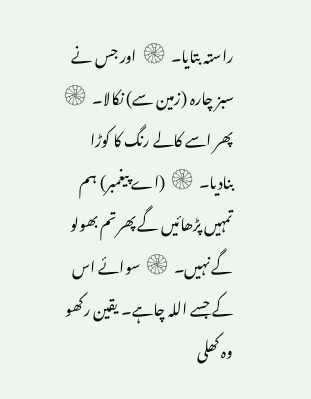راستہ بتایا۔ ۞ اور جس نے سبز چارہ (زمین سے) نکالا۔ ۞ پھر اسے کالے رنگ کا کوڑا بنادیا۔ ۞ (اے پیغمبر) ہم تمہیں پڑھائیں گے پھر تم بھولو گے نہیں۔ ۞ سوائے اس کے جسے اللہ چاہے۔ یقین رکھو وہ کھلی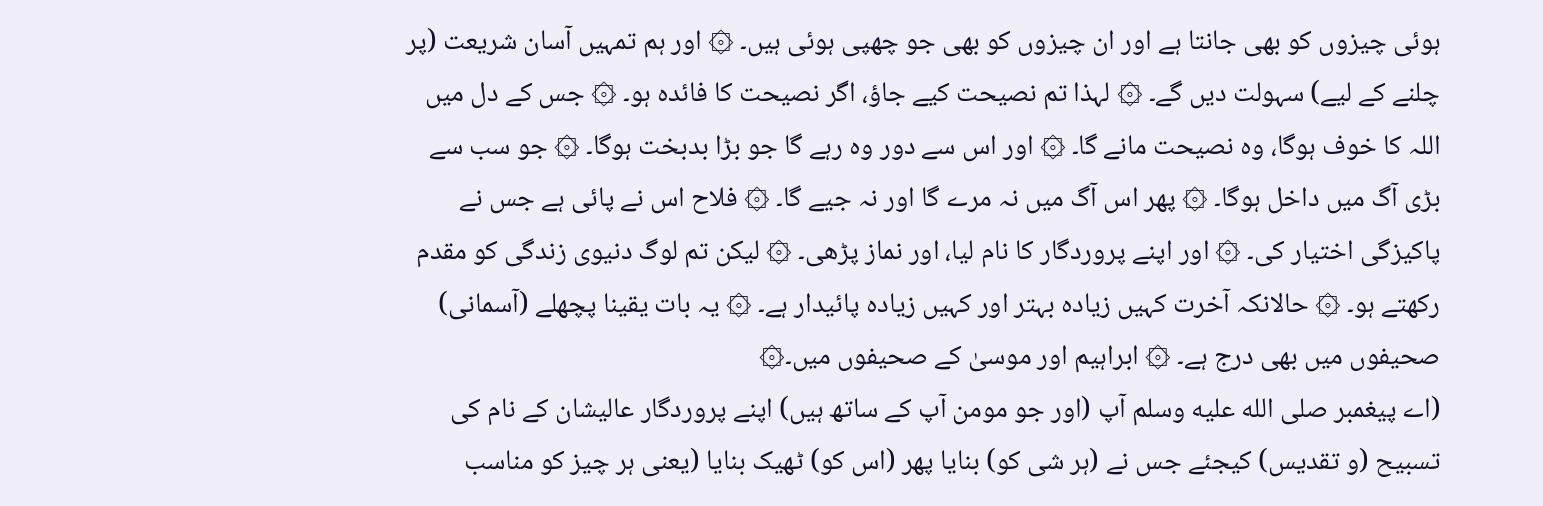ہوئی چیزوں کو بھی جانتا ہے اور ان چیزوں کو بھی جو چھپی ہوئی ہیں۔ ۞ اور ہم تمہیں آسان شریعت (پر چلنے کے لیے) سہولت دیں گے۔ ۞ لہذا تم نصیحت کیے جاؤ، اگر نصیحت کا فائدہ ہو۔ ۞ جس کے دل میں اللہ کا خوف ہوگا، وہ نصیحت مانے گا۔ ۞ اور اس سے دور وہ رہے گا جو بڑا بدبخت ہوگا۔ ۞ جو سب سے بڑی آگ میں داخل ہوگا۔ ۞ پھر اس آگ میں نہ مرے گا اور نہ جیے گا۔ ۞ فلاح اس نے پائی ہے جس نے پاکیزگی اختیار کی۔ ۞ اور اپنے پروردگار کا نام لیا، اور نماز پڑھی۔ ۞ لیکن تم لوگ دنیوی زندگی کو مقدم رکھتے ہو۔ ۞ حالانکہ آخرت کہیں زیادہ بہتر اور کہیں زیادہ پائیدار ہے۔ ۞ یہ بات یقینا پچھلے (آسمانی) صحیفوں میں بھی درج ہے۔ ۞ ابراہیم اور موسیٰ کے صحیفوں میں۔۞
(اے پیغمبر صلى الله عليه وسلم آپ (اور جو مومن آپ کے ساتھ ہیں) اپنے پروردگار عالیشان کے نام کی تسبیح (و تقدیس) کیجئے جس نے (ہر شی کو) بنایا پھر (اس کو) ٹھیک بنایا (یعنی ہر چیز کو مناسب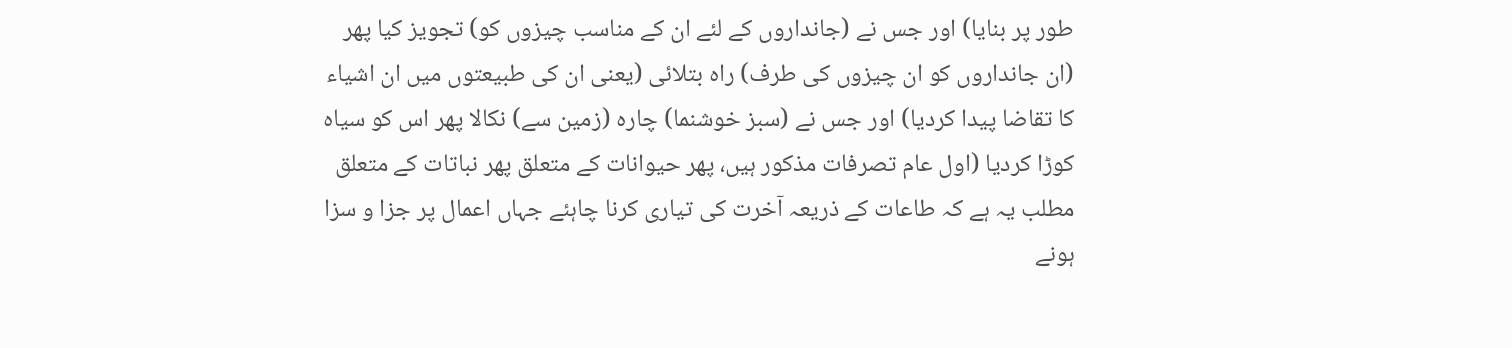طور پر بنایا) اور جس نے (جانداروں کے لئے ان کے مناسب چیزوں کو) تجویز کیا پھر (ان جانداروں کو ان چیزوں کی طرف) راہ بتلائی (یعنی ان کی طبیعتوں میں ان اشیاء کا تقاضا پیدا کردیا) اور جس نے (سبز خوشنما) چارہ (زمین سے) نکالا پھر اس کو سیاہ کوڑا کردیا (اول عام تصرفات مذکور ہیں، پھر حیوانات کے متعلق پھر نباتات کے متعلق مطلب یہ ہے کہ طاعات کے ذریعہ آخرت کی تیاری کرنا چاہئے جہاں اعمال پر جزا و سزا ہونے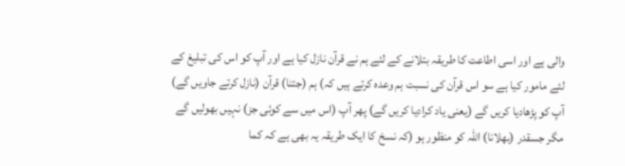والی ہے اور اسی اطاعت کا طریقہ بتلانے کے لئے ہم نے قرآن نازل کیا ہے اور آپ کو اس کی تبلیغ کے لئے مامور کیا ہے سو اس قرآن کی نسبت ہم وعدہ کرتے ہیں کہ) ہم (جتنا) قرآن (نازل کرتے جاویں گے) آپ کو پڑھادیا کریں گے (یعنی یاد کرادیا کریں گے) پھر آپ (اس میں سے کوئی جز) نہیں بھولیں گے مگر جسقدر (بھلانا) اللہ کو منظور ہو (کہ نسخ کا ایک طریقہ یہ بھی ہے کہ کما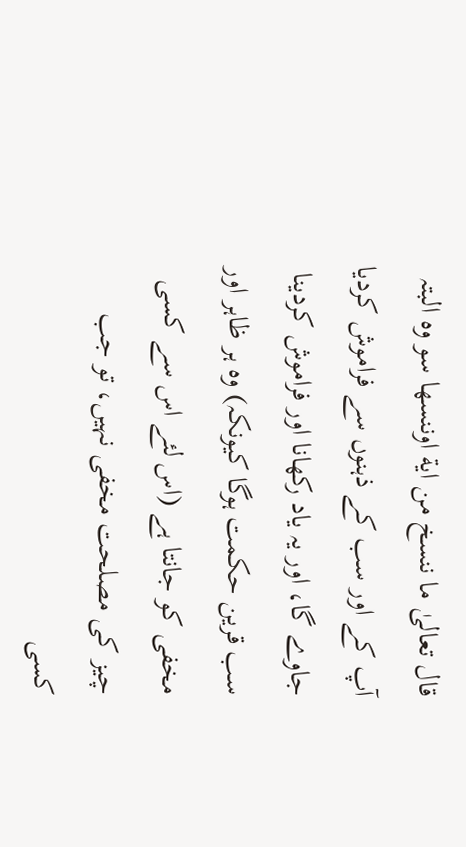قال تعالیٰ ما ننسخ من ایة اوننسھا سو وہ البتہ آپ کے اور سب کے ذہنوں سے فراموش کردیا جاوے گا، اور یہ یاد رکھانا اور فراموش کردینا سب قرین حکمت ہوگا کیونکہ) وہ ہر ظاہر اور مخفی کو جانتا ہے (اس لئے اس سے کسی چیز کی مصلحت مخفی نہیں، تو جب کسی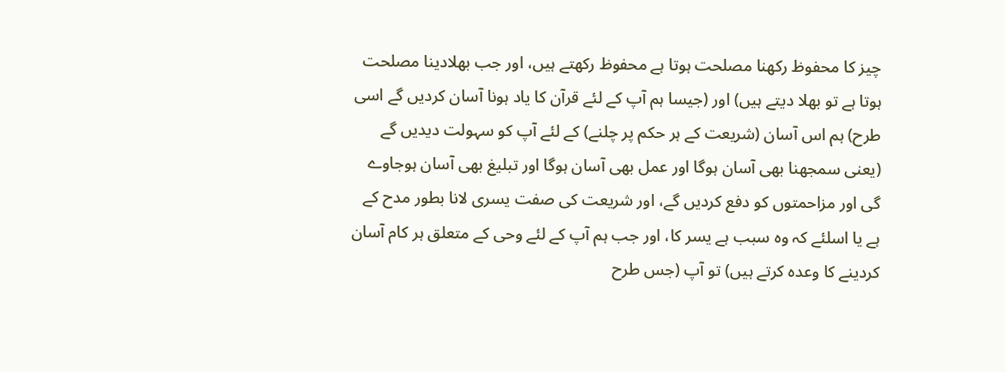چیز کا محفوظ رکھنا مصلحت ہوتا ہے محفوظ رکھتے ہیں، اور جب بھلادینا مصلحت ہوتا ہے تو بھلا دیتے ہیں) اور (جیسا ہم آپ کے لئے قرآن کا یاد ہونا آسان کردیں گے اسی طرح) ہم اس آسان (شریعت کے ہر حکم پر چلنے) کے لئے آپ کو سہولت دیدیں گے (یعنی سمجھنا بھی آسان ہوگا اور عمل بھی آسان ہوگا اور تبلیغ بھی آسان ہوجاوے گی اور مزاحمتوں کو دفع کردیں گے، اور شریعت کی صفت یسری لانا بطور مدح کے ہے یا اسلئے کہ وہ سبب ہے یسر کا، اور جب ہم آپ کے لئے وحی کے متعلق ہر کام آسان کردینے کا وعدہ کرتے ہیں) تو آپ (جس طرح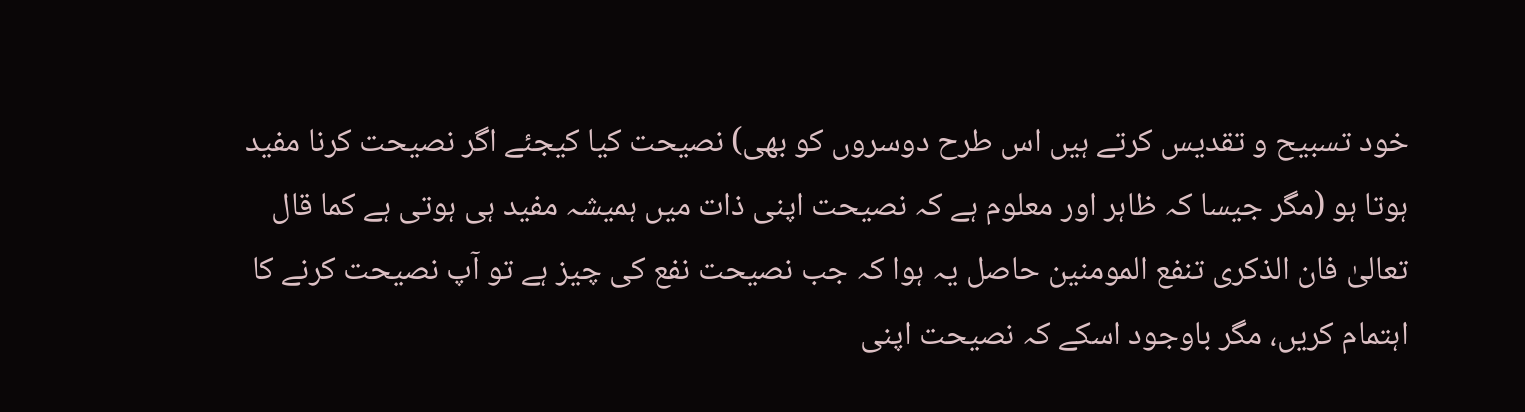خود تسبیح و تقدیس کرتے ہیں اس طرح دوسروں کو بھی) نصیحت کیا کیجئے اگر نصیحت کرنا مفید ہوتا ہو (مگر جیسا کہ ظاہر اور معلوم ہے کہ نصیحت اپنی ذات میں ہمیشہ مفید ہی ہوتی ہے کما قال تعالیٰ فان الذکری تنفع المومنین حاصل یہ ہوا کہ جب نصیحت نفع کی چیز ہے تو آپ نصیحت کرنے کا اہتمام کریں، مگر باوجود اسکے کہ نصیحت اپنی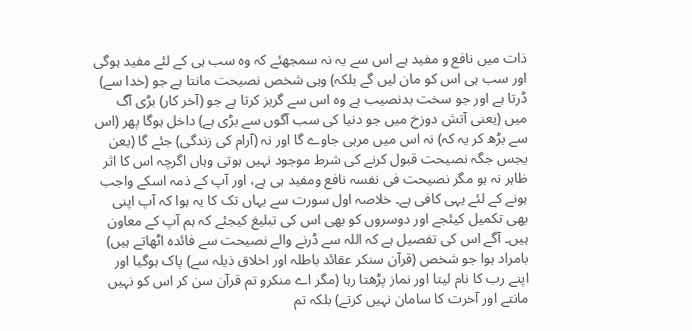ذات میں نافع و مفید ہے اس سے یہ نہ سمجھئے کہ وہ سب ہی کے لئے مفید ہوگی اور سب ہی اس کو مان لیں گے بلکہ) وہی شخص نصیحت مانتا ہے جو (خدا سے) ڈرتا ہے اور جو سخت بدنصیب ہے وہ اس سے گریز کرتا ہے جو (آخر کار) بڑی آگ میں (یعنی آتش دوزخ میں جو دنیا کی سب آگوں سے بڑی ہے) داخل ہوگا پھر (اس سے بڑھ کر یہ کہ) نہ اس میں مرہی جاوے گا اور نہ (آرام کی زندگی) جئے گا (یعن یجس جگہ نصیحت قبول کرنے کی شرط موجود نہیں ہوتی وہاں اگرچہ اس کا اثر ظاہر نہ ہو مگر نصیحت فی نفسہ نافع ومفید ہی ہے، اور آپ کے ذمہ اسکے واجب ہونے کے لئے یہی کافی ہے۔ خلاصہ اول سورت سے یہاں تک کا یہ ہوا کہ آپ اپنی بھی تکمیل کیئجے اور دوسروں کو بھی اس کی تبلیغ کیجئے کہ ہم آپ کے معاون ہیں۔ آگے اس کی تفصیل ہے کہ اللہ سے ڈرنے والے نصیحت سے فائدہ اٹھاتے ہیں) بامراد ہوا جو شخص (قرآن سنکر عقائد باطلہ اور اخلاق ذیلہ سے) پاک ہوگیا اور اپنے رب کا نام لیتا اور نماز پڑھتا رہا (مگر اے منکرو تم قرآن سن کر اس کو نہیں مانتے اور آخرت کا سامان نہیں کرتے) بلکہ تم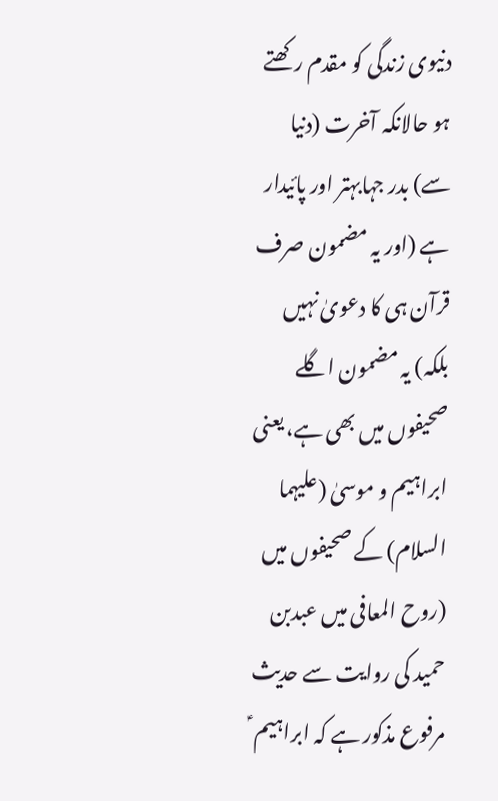دنیوی زندگی کو مقدم رکھتے ہو حالانکہ آخرت (دنیا سے) بدر جہابہتر اور پائیدار ہے (اور یہ مضمون صرف قرآن ہی کا دعویٰ نہیں بلکہ) یہ مضمون اگلے صحیفوں میں بھی ہے، یعنی ابراہیم و موسیٰ (علیہما السلام) کے صحیفوں میں (روح المعافی میں عبدبن حمید کی روایت سے حدیث مرفوع مذکور ہے کہ ابراہیم ؑ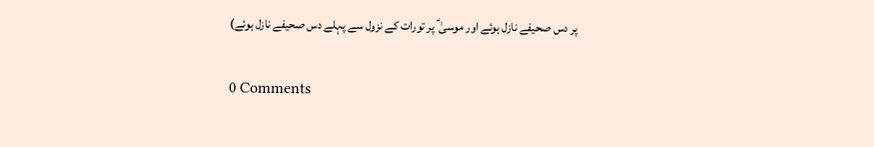پر دس صحیفے نازل ہوئے اور موسیٰ ؑ پر تورات کے نزول سے پہلے دس صحیفے نازل ہوئے)

0 Comments